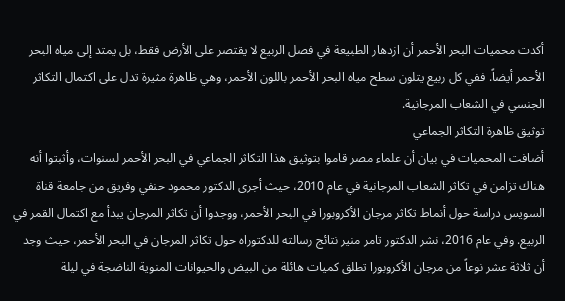أكدت محميات البحر الأحمر أن ازدهار الطبيعة في فصل الربيع لا يقتصر على الأرض فقط، بل يمتد إلى مياه البحر الأحمر أيضاً. ففي كل ربيع يتلون سطح مياه البحر الأحمر باللون الأحمر، وهي ظاهرة مثيرة تدل على اكتمال التكاثر الجنسي في الشعاب المرجانية.
توثيق ظاهرة التكاثر الجماعي
أضافت المحميات في بيان أن علماء مصر قاموا بتوثيق هذا التكاثر الجماعي في البحر الأحمر لسنوات، وأثبتوا أنه هناك تزامن في تكاثر الشعاب المرجانية في عام 2010، حيث أجرى الدكتور محمود حنفي وفريق من جامعة قناة السويس دراسة حول أنماط تكاثر مرجان الأكروبورا في البحر الأحمر، ووجدوا أن تكاثر المرجان يبدأ مع اكتمال القمر في الربيع. وفي عام 2016، نشر الدكتور تامر منير نتائج رسالته للدكتوراه حول تكاثر المرجان في البحر الأحمر، حيث وجد أن ثلاثة عشر نوعاً من مرجان الأكروبورا تطلق كميات هائلة من البيض والحيوانات المنوية الناضجة في ليلة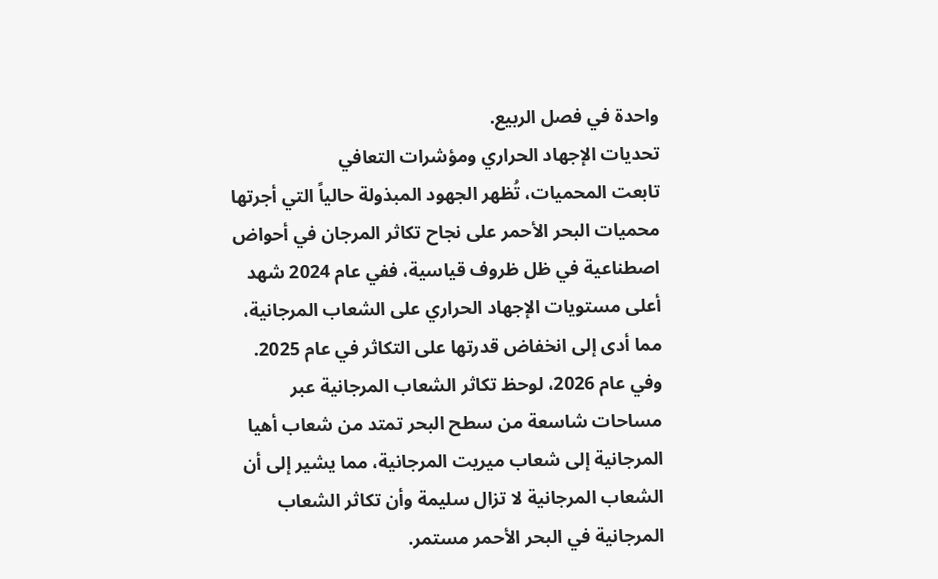واحدة في فصل الربيع.
تحديات الإجهاد الحراري ومؤشرات التعافي
تابعت المحميات، تُظهر الجهود المبذولة حالياً التي أجرتها محميات البحر الأحمر على نجاح تكاثر المرجان في أحواض اصطناعية في ظل ظروف قياسية، ففي عام 2024 شهد أعلى مستويات الإجهاد الحراري على الشعاب المرجانية، مما أدى إلى انخفاض قدرتها على التكاثر في عام 2025. وفي عام 2026، لوحظ تكاثر الشعاب المرجانية عبر مساحات شاسعة من سطح البحر تمتد من شعاب أهيا المرجانية إلى شعاب ميريت المرجانية، مما يشير إلى أن الشعاب المرجانية لا تزال سليمة وأن تكاثر الشعاب المرجانية في البحر الأحمر مستمر.